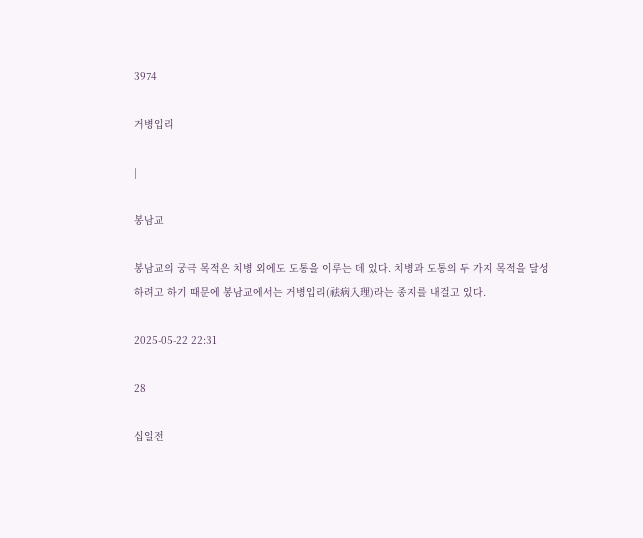3974

거병입리

|

봉남교

봉남교의 궁극 목적은 치병 외에도 도통을 이루는 데 있다. 치병과 도통의 두 가지 목적을 달성하려고 하기 때문에 봉남교에서는 거병입리(祛病入理)라는 종지를 내걸고 있다.

2025-05-22 22:31

28

십일전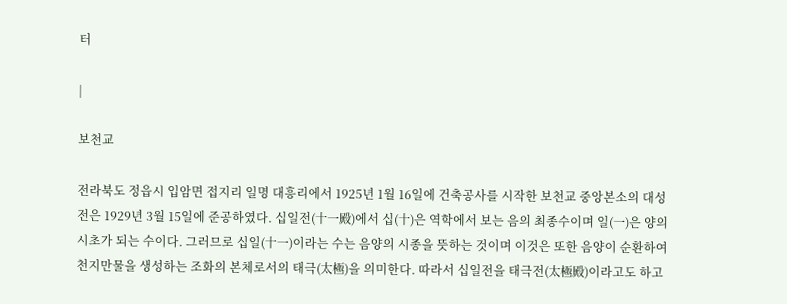터

|

보천교

전라북도 정읍시 입암면 접지리 일명 대흥리에서 1925년 1월 16일에 건축공사를 시작한 보천교 중앙본소의 대성전은 1929년 3월 15일에 준공하였다. 십일전(十一殿)에서 십(十)은 역학에서 보는 음의 최종수이며 일(一)은 양의 시초가 되는 수이다. 그러므로 십일(十一)이라는 수는 음양의 시종을 뜻하는 것이며 이것은 또한 음양이 순환하여 천지만물을 생성하는 조화의 본체로서의 태극(太極)을 의미한다. 따라서 십일전을 태극전(太極殿)이라고도 하고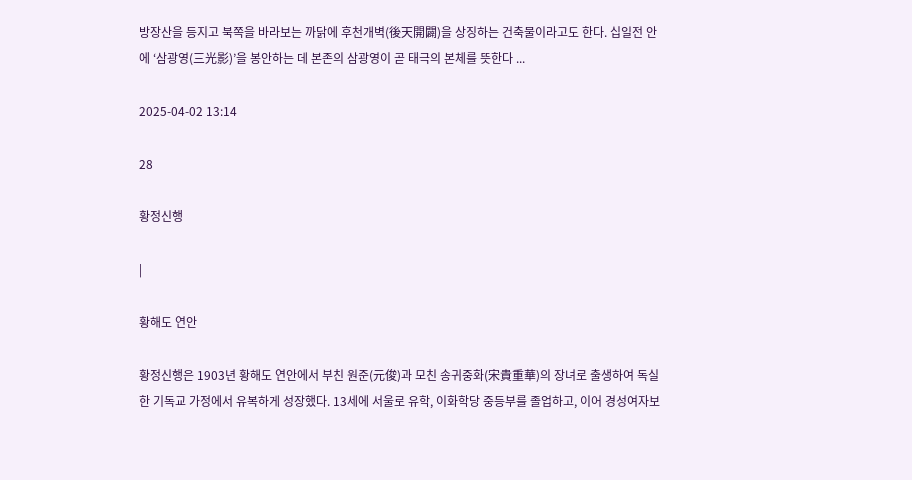방장산을 등지고 북쪽을 바라보는 까닭에 후천개벽(後天開闢)을 상징하는 건축물이라고도 한다. 십일전 안에 ‘삼광영(三光影)’을 봉안하는 데 본존의 삼광영이 곧 태극의 본체를 뜻한다 ...

2025-04-02 13:14

28

황정신행

|

황해도 연안

황정신행은 1903년 황해도 연안에서 부친 원준(元俊)과 모친 송귀중화(宋貴重華)의 장녀로 출생하여 독실한 기독교 가정에서 유복하게 성장했다. 13세에 서울로 유학, 이화학당 중등부를 졸업하고, 이어 경성여자보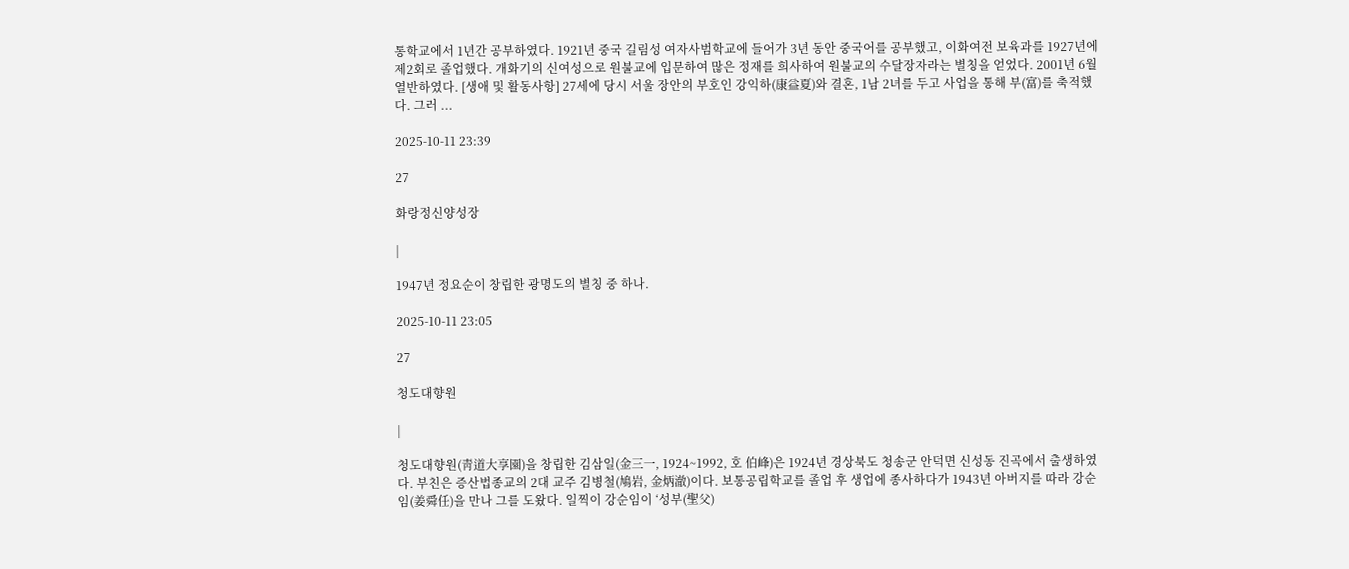통학교에서 1년간 공부하였다. 1921년 중국 길림성 여자사범학교에 들어가 3년 동안 중국어를 공부했고, 이화여전 보육과를 1927년에 제2회로 졸업했다. 개화기의 신여성으로 원불교에 입문하여 많은 정재를 희사하여 원불교의 수달장자라는 별칭을 얻었다. 2001년 6월 열반하였다. [생애 및 활동사항] 27세에 당시 서울 장안의 부호인 강익하(康益夏)와 결혼, 1남 2녀를 두고 사업을 통해 부(富)를 축적했다. 그러 ...

2025-10-11 23:39

27

화랑정신양성장

|

1947년 정요순이 창립한 광명도의 별칭 중 하나.

2025-10-11 23:05

27

청도대향원

|

청도대향원(靑道大享園)을 창립한 김삼일(金三一, 1924~1992, 호 伯峰)은 1924년 경상북도 청송군 안덕면 신성동 진곡에서 출생하였다. 부친은 증산법종교의 2대 교주 김병철(鳩岩, 金炳澈)이다. 보통공립학교를 졸업 후 생업에 종사하다가 1943년 아버지를 따라 강순임(姜舜任)을 만나 그를 도왔다. 일찍이 강순임이 ‘성부(聖父)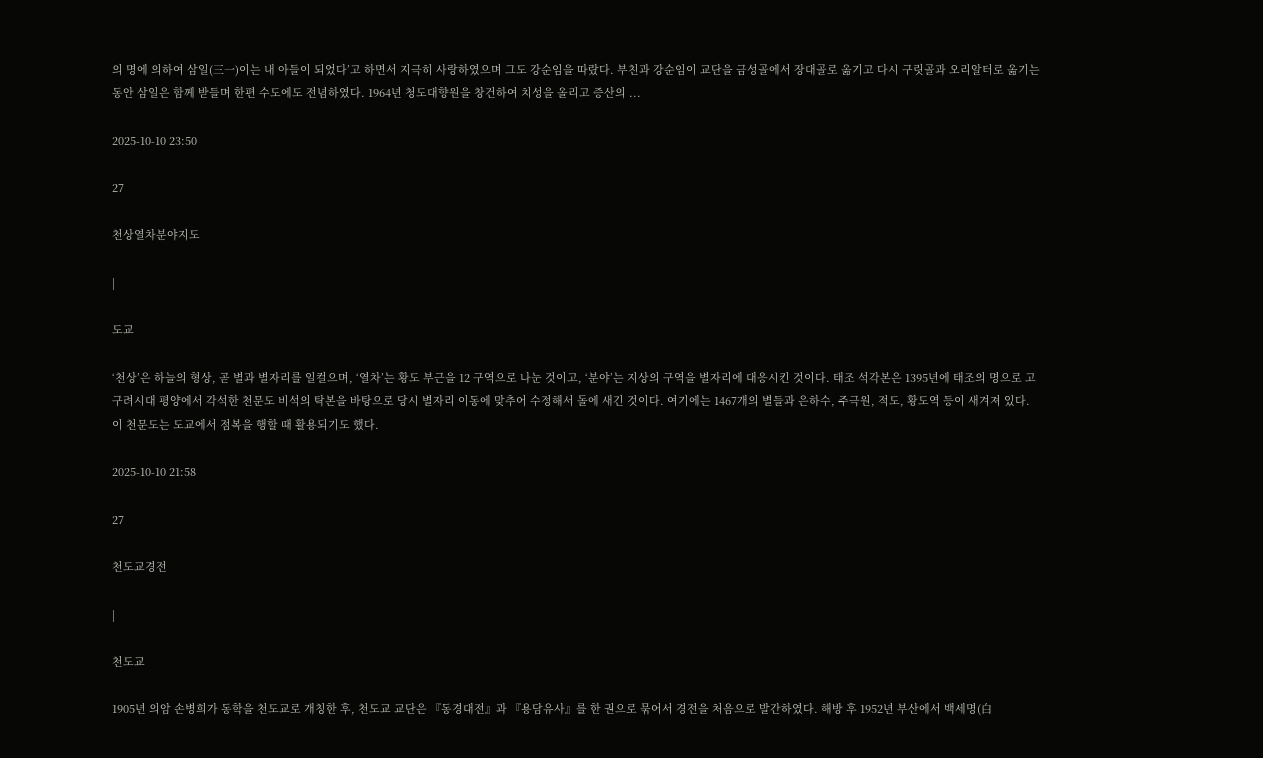의 명에 의하여 삼일(三一)이는 내 아들이 되었다’고 하면서 지극히 사랑하였으며 그도 강순임을 따랐다. 부친과 강순임이 교단을 금성골에서 장대골로 옮기고 다시 구릿골과 오리알터로 옮기는 동안 삼일은 함께 받들며 한편 수도에도 전념하였다. 1964년 청도대향원을 창건하여 치성을 올리고 증산의 ...

2025-10-10 23:50

27

천상열차분야지도

|

도교

‘천상’은 하늘의 형상, 곧 별과 별자리를 일컬으며, ‘열차’는 황도 부근을 12 구역으로 나눈 것이고, ‘분야’는 지상의 구역을 별자리에 대응시킨 것이다. 태조 석각본은 1395년에 태조의 명으로 고구려시대 평양에서 각석한 천문도 비석의 탁본을 바탕으로 당시 별자리 이동에 맞추어 수정해서 돌에 새긴 것이다. 여기에는 1467개의 별들과 은하수, 주극원, 적도, 황도역 등이 새겨져 있다. 이 천문도는 도교에서 점복을 행할 때 활용되기도 했다.

2025-10-10 21:58

27

천도교경전

|

천도교

1905년 의암 손병희가 동학을 천도교로 개칭한 후, 천도교 교단은 『동경대전』과 『용담유사』를 한 권으로 묶어서 경전을 처음으로 발간하였다. 해방 후 1952년 부산에서 백세명(白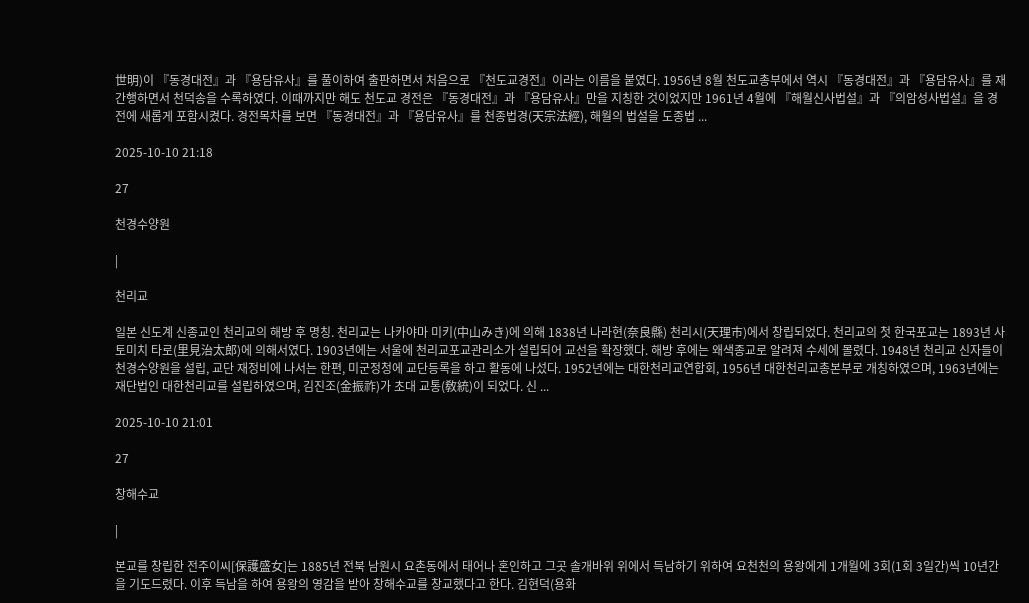世明)이 『동경대전』과 『용담유사』를 풀이하여 출판하면서 처음으로 『천도교경전』이라는 이름을 붙였다. 1956년 8월 천도교총부에서 역시 『동경대전』과 『용담유사』를 재간행하면서 천덕송을 수록하였다. 이때까지만 해도 천도교 경전은 『동경대전』과 『용담유사』만을 지칭한 것이었지만 1961년 4월에 『해월신사법설』과 『의암성사법설』을 경전에 새롭게 포함시켰다. 경전목차를 보면 『동경대전』과 『용담유사』를 천종법경(天宗法經), 해월의 법설을 도종법 ...

2025-10-10 21:18

27

천경수양원

|

천리교

일본 신도계 신종교인 천리교의 해방 후 명칭. 천리교는 나카야마 미키(中山みき)에 의해 1838년 나라현(奈良縣) 천리시(天理市)에서 창립되었다. 천리교의 첫 한국포교는 1893년 사토미치 타로(里見治太郎)에 의해서였다. 1903년에는 서울에 천리교포교관리소가 설립되어 교선을 확장했다. 해방 후에는 왜색종교로 알려져 수세에 몰렸다. 1948년 천리교 신자들이 천경수양원을 설립, 교단 재정비에 나서는 한편, 미군정청에 교단등록을 하고 활동에 나섰다. 1952년에는 대한천리교연합회, 1956년 대한천리교총본부로 개칭하였으며, 1963년에는 재단법인 대한천리교를 설립하였으며, 김진조(金振祚)가 초대 교통(敎統)이 되었다. 신 ...

2025-10-10 21:01

27

창해수교

|

본교를 창립한 전주이씨[保護盛女]는 1885년 전북 남원시 요촌동에서 태어나 혼인하고 그곳 솔개바위 위에서 득남하기 위하여 요천천의 용왕에게 1개월에 3회(1회 3일간)씩 10년간을 기도드렸다. 이후 득남을 하여 용왕의 영감을 받아 창해수교를 창교했다고 한다. 김현덕(용화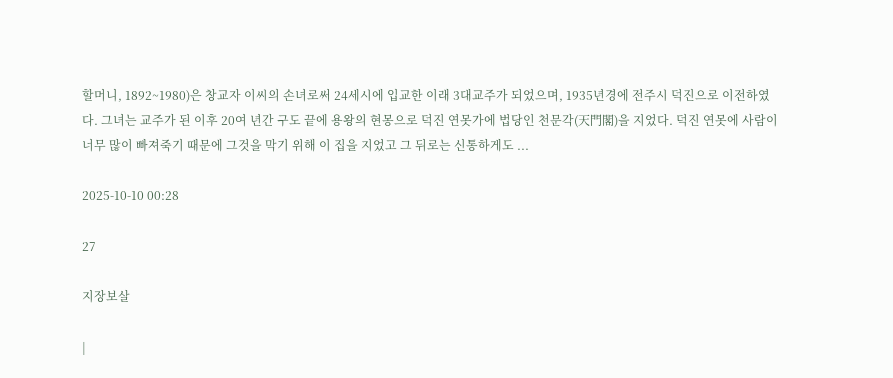할머니, 1892~1980)은 창교자 이씨의 손녀로써 24세시에 입교한 이래 3대교주가 되었으며, 1935년경에 전주시 덕진으로 이전하였다. 그녀는 교주가 된 이후 20여 년간 구도 끝에 용왕의 현몽으로 덕진 연못가에 법당인 천문각(天門閣)을 지었다. 덕진 연못에 사람이 너무 많이 빠져죽기 때문에 그것을 막기 위해 이 집을 지었고 그 뒤로는 신통하게도 ...

2025-10-10 00:28

27

지장보살

|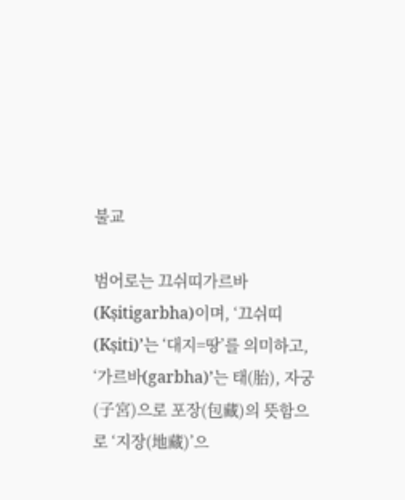불교

범어로는 끄쉬띠가르바(Kṣitigarbha)이며, ‘끄쉬띠(Kṣiti)’는 ‘대지=땅’를 의미하고, ‘가르바(garbha)’는 태(胎), 자궁(子宮)으로 포장(包藏)의 뜻함으로 ‘지장(地藏)’으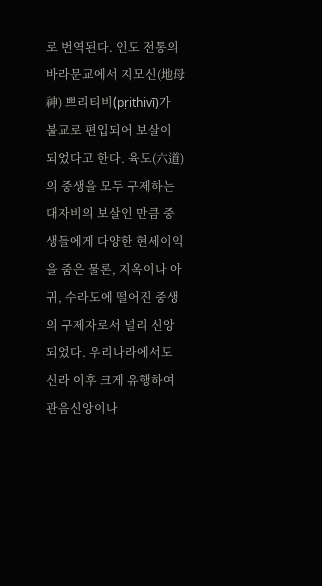로 번역된다. 인도 전통의 바라문교에서 지모신(地母神) 쁘리티비(pṛithivī)가 불교로 편입되어 보살이 되었다고 한다. 육도(六道)의 중생을 모두 구제하는 대자비의 보살인 만큼 중생들에게 다양한 현세이익을 줌은 물론, 지옥이나 아귀, 수라도에 떨어진 중생의 구제자로서 널리 신앙되었다. 우리나라에서도 신라 이후 크게 유행하여 관음신앙이나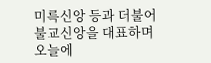미륵신앙 등과 더불어 불교신앙을 대표하며 오늘에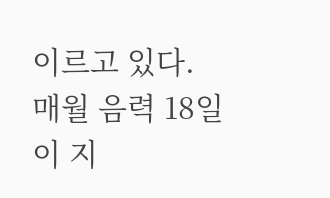이르고 있다. 매월 음력 18일이 지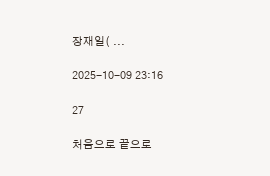장재일( ...

2025-10-09 23:16

27

처음으로 끝으로